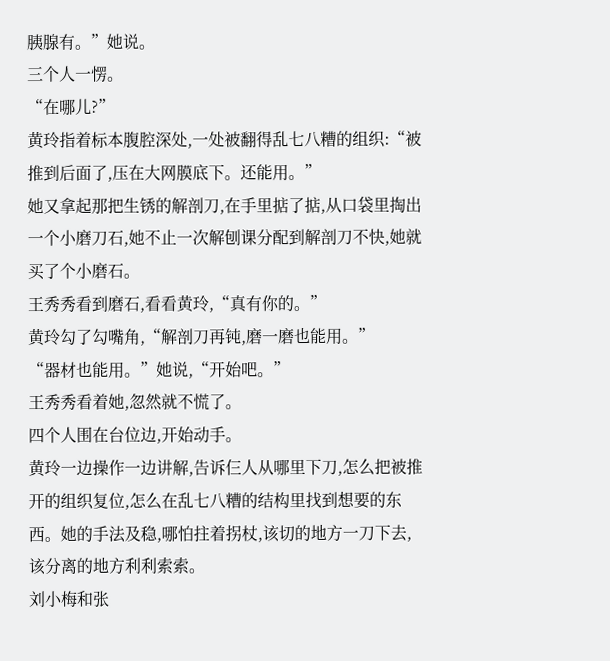胰腺有。”她说。
三个人一愣。
“在哪儿?”
黄玲指着标本腹腔深处,一处被翻得乱七八糟的组织:“被推到后面了,压在大网膜底下。还能用。”
她又拿起那把生锈的解剖刀,在手里掂了掂,从口袋里掏出一个小磨刀石,她不止一次解刨课分配到解剖刀不快,她就买了个小磨石。
王秀秀看到磨石,看看黄玲,“真有你的。”
黄玲勾了勾嘴角,“解剖刀再钝,磨一磨也能用。”
“器材也能用。”她说,“开始吧。”
王秀秀看着她,忽然就不慌了。
四个人围在台位边,开始动手。
黄玲一边操作一边讲解,告诉仨人从哪里下刀,怎么把被推开的组织复位,怎么在乱七八糟的结构里找到想要的东西。她的手法及稳,哪怕拄着拐杖,该切的地方一刀下去,该分离的地方利利索索。
刘小梅和张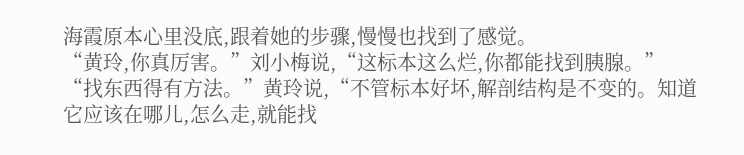海霞原本心里没底,跟着她的步骤,慢慢也找到了感觉。
“黄玲,你真厉害。”刘小梅说,“这标本这么烂,你都能找到胰腺。”
“找东西得有方法。”黄玲说,“不管标本好坏,解剖结构是不变的。知道它应该在哪儿,怎么走,就能找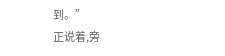到。”
正说着,旁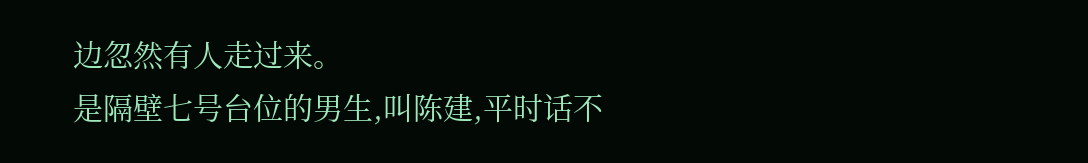边忽然有人走过来。
是隔壁七号台位的男生,叫陈建,平时话不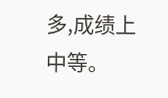多,成绩上中等。